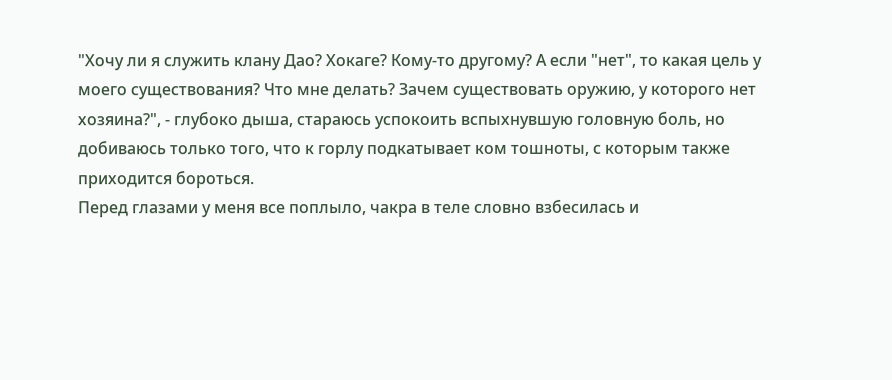"Хочу ли я служить клану Дао? Хокаге? Кому-то другому? А если "нет", то какая цель у моего существования? Что мне делать? Зачем существовать оружию, у которого нет хозяина?", - глубоко дыша, стараюсь успокоить вспыхнувшую головную боль, но добиваюсь только того, что к горлу подкатывает ком тошноты, с которым также приходится бороться.
Перед глазами у меня все поплыло, чакра в теле словно взбесилась и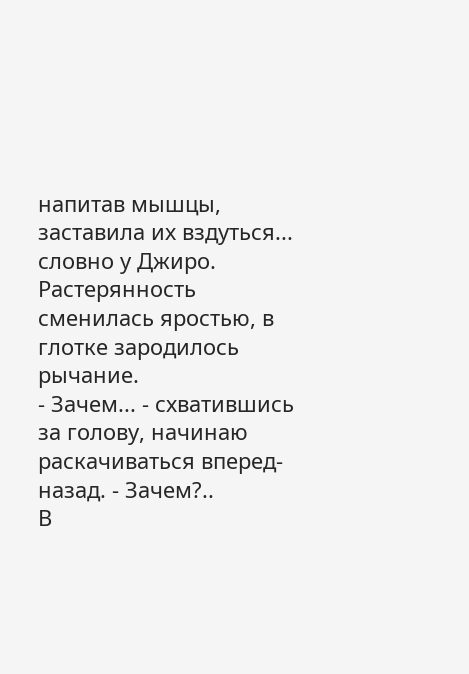напитав мышцы, заставила их вздуться... словно у Джиро. Растерянность сменилась яростью, в глотке зародилось рычание.
- Зачем... - схватившись за голову, начинаю раскачиваться вперед-назад. - Зачем?..
В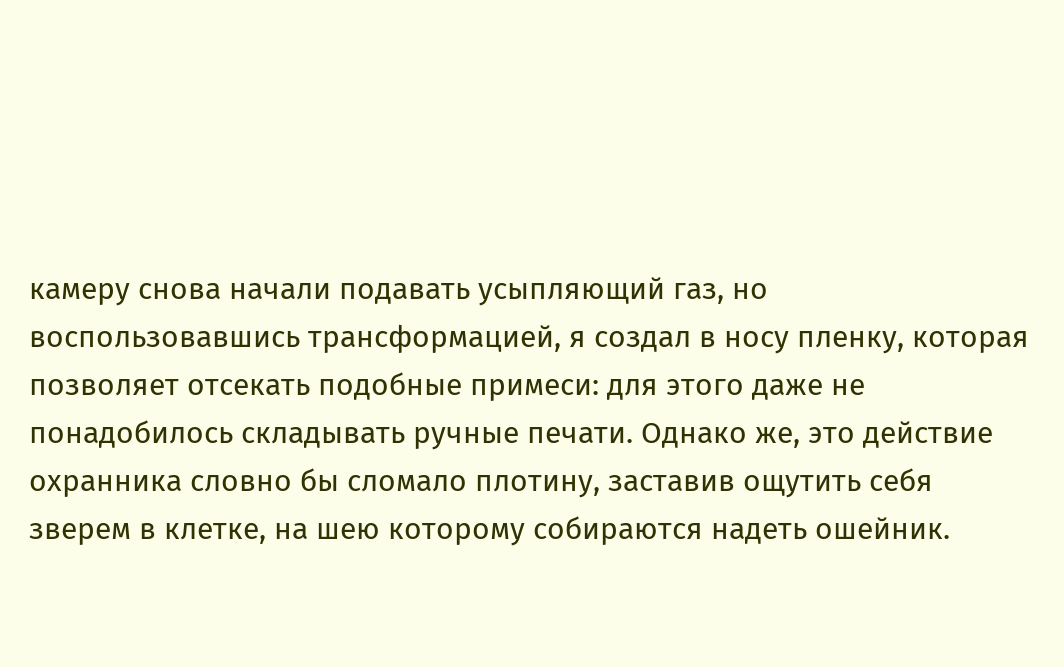камеру снова начали подавать усыпляющий газ, но воспользовавшись трансформацией, я создал в носу пленку, которая позволяет отсекать подобные примеси: для этого даже не понадобилось складывать ручные печати. Однако же, это действие охранника словно бы сломало плотину, заставив ощутить себя зверем в клетке, на шею которому собираются надеть ошейник.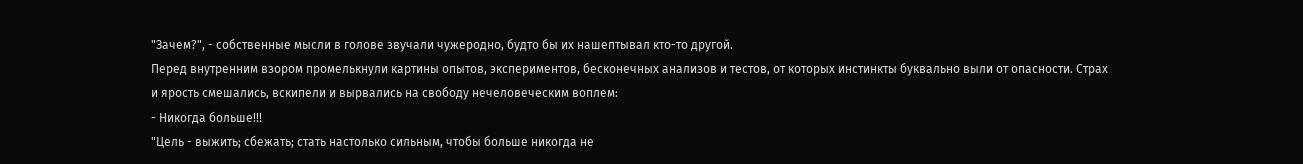"Зачем?", - собственные мысли в голове звучали чужеродно, будто бы их нашептывал кто-то другой.
Перед внутренним взором промелькнули картины опытов, экспериментов, бесконечных анализов и тестов, от которых инстинкты буквально выли от опасности. Страх и ярость смешались, вскипели и вырвались на свободу нечеловеческим воплем:
- Никогда больше!!!
"Цель - выжить; сбежать; стать настолько сильным, чтобы больше никогда не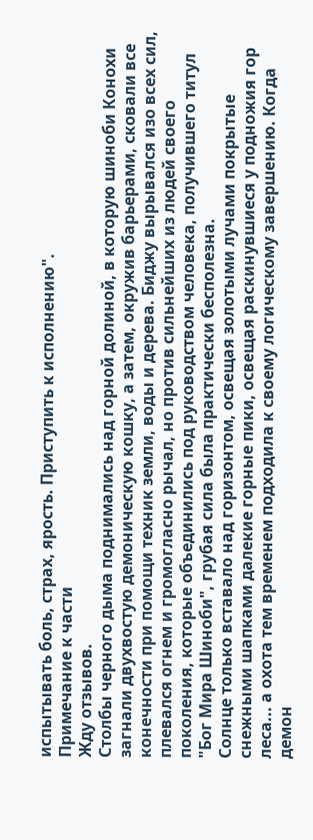испытывать боль, страх, ярость. Приступить к исполнению".
Примечание к части
Жду отзывов.
Столбы черного дыма поднимались над горной долиной, в которую шиноби Конохи загнали двухвостую демоническую кошку, а затем, окружив барьерами, сковали все конечности при помощи техник земли, воды и дерева. Биджу вырывался изо всех сил, плевался огнем и громогласно рычал, но против сильнейших из людей своего поколения, которые объединились под руководством человека, получившего титул "Бог Мира Шиноби", грубая сила была практически бесполезна.
Солнце только вставало над горизонтом, освещая золотыми лучами покрытые снежными шапками далекие горные пики, освещая раскинувшиеся у подножия гор леса... а охота тем временем подходила к своему логическому завершению. Когда демон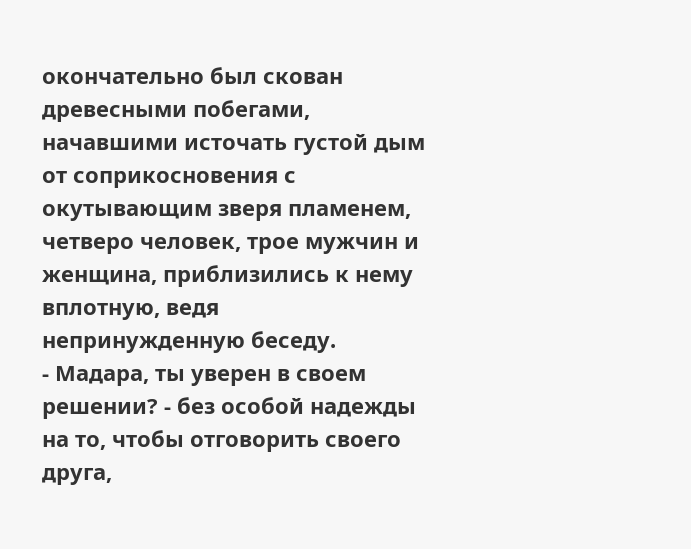окончательно был скован древесными побегами, начавшими источать густой дым от соприкосновения с окутывающим зверя пламенем, четверо человек, трое мужчин и женщина, приблизились к нему вплотную, ведя непринужденную беседу.
- Мадара, ты уверен в своем решении? - без особой надежды на то, чтобы отговорить своего друга,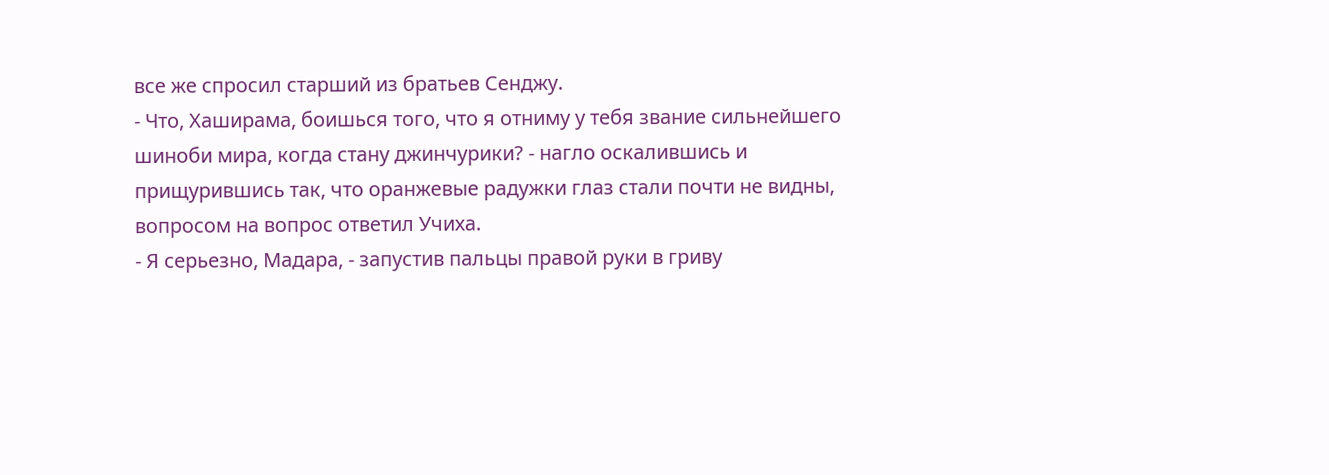все же спросил старший из братьев Сенджу.
- Что, Хаширама, боишься того, что я отниму у тебя звание сильнейшего шиноби мира, когда стану джинчурики? - нагло оскалившись и прищурившись так, что оранжевые радужки глаз стали почти не видны, вопросом на вопрос ответил Учиха.
- Я серьезно, Мадара, - запустив пальцы правой руки в гриву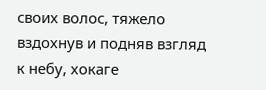своих волос, тяжело вздохнув и подняв взгляд к небу, хокаге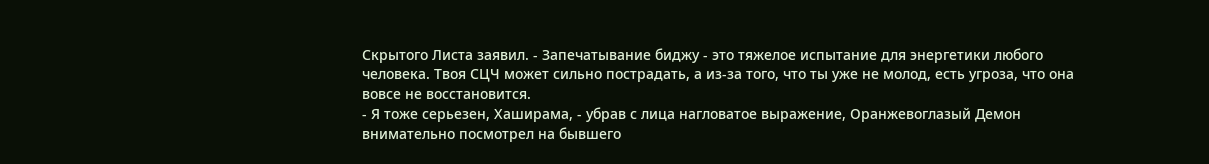Скрытого Листа заявил. - Запечатывание биджу - это тяжелое испытание для энергетики любого человека. Твоя СЦЧ может сильно пострадать, а из-за того, что ты уже не молод, есть угроза, что она вовсе не восстановится.
- Я тоже серьезен, Хаширама, - убрав с лица нагловатое выражение, Оранжевоглазый Демон внимательно посмотрел на бывшего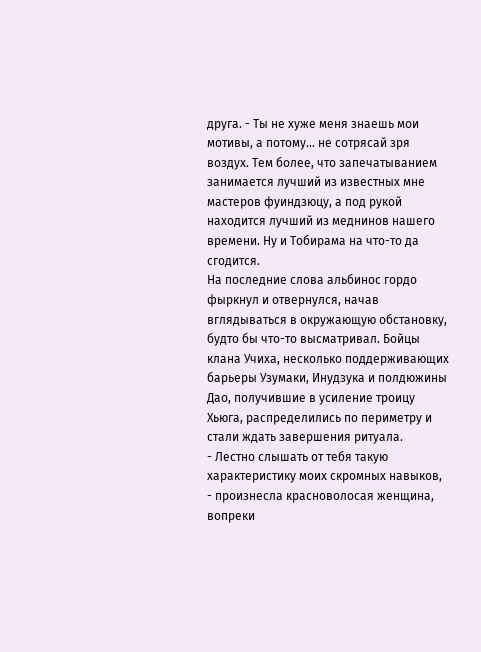друга. - Ты не хуже меня знаешь мои мотивы, а потому... не сотрясай зря воздух. Тем более, что запечатыванием занимается лучший из известных мне мастеров фуиндзюцу, а под рукой находится лучший из меднинов нашего времени. Ну и Тобирама на что-то да сгодится.
На последние слова альбинос гордо фыркнул и отвернулся, начав вглядываться в окружающую обстановку, будто бы что-то высматривал. Бойцы клана Учиха, несколько поддерживающих барьеры Узумаки, Инудзука и полдюжины Дао, получившие в усиление троицу Хьюга, распределились по периметру и стали ждать завершения ритуала.
- Лестно слышать от тебя такую характеристику моих скромных навыков, - произнесла красноволосая женщина, вопреки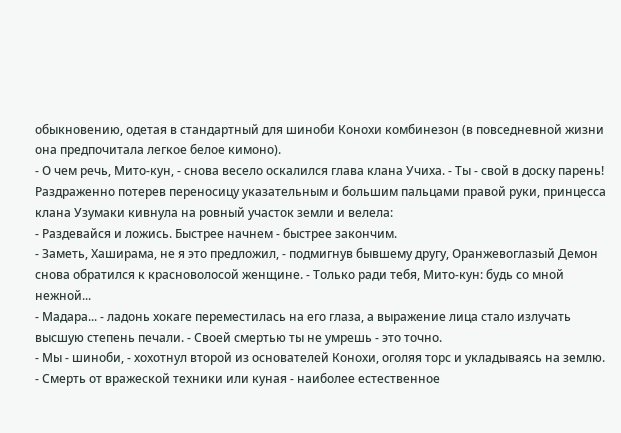обыкновению, одетая в стандартный для шиноби Конохи комбинезон (в повседневной жизни она предпочитала легкое белое кимоно).
- О чем речь, Мито-кун, - снова весело оскалился глава клана Учиха. - Ты - свой в доску парень!
Раздраженно потерев переносицу указательным и большим пальцами правой руки, принцесса клана Узумаки кивнула на ровный участок земли и велела:
- Раздевайся и ложись. Быстрее начнем - быстрее закончим.
- Заметь, Хаширама, не я это предложил, - подмигнув бывшему другу, Оранжевоглазый Демон снова обратился к красноволосой женщине. - Только ради тебя, Мито-кун: будь со мной нежной...
- Мадара... - ладонь хокаге переместилась на его глаза, а выражение лица стало излучать высшую степень печали. - Своей смертью ты не умрешь - это точно.
- Мы - шиноби, - хохотнул второй из основателей Конохи, оголяя торс и укладываясь на землю. - Смерть от вражеской техники или куная - наиболее естественное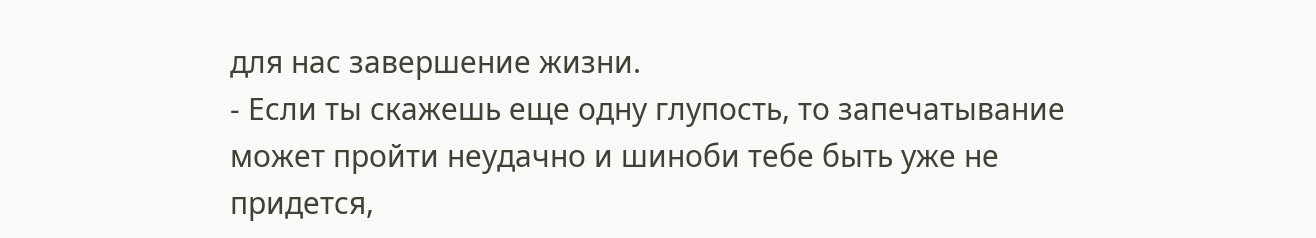для нас завершение жизни.
- Если ты скажешь еще одну глупость, то запечатывание может пройти неудачно и шиноби тебе быть уже не придется,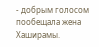- добрым голосом пообещала жена Хаширамы.